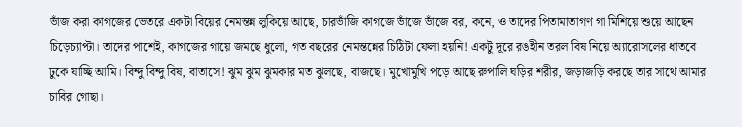ভাঁজ করা কাগজের ভেতরে একটা বিয়ের নেমন্তন্ন লুকিয়ে আছে, চারভাঁজি কাগজে ভাঁজে ভাঁজে বর, কনে, ও তাদের পিতামাতাগণ গা মিশিয়ে শুয়ে আছেন চিড়েচ্যাপ্টা। তাদের পাশেই, কাগজের গায়ে জমছে ধুলো, গত বছরের নেমন্তন্নের চিঠিটা ফেলা হয়নি! একটু দূরে রঙহীন তরল বিষ নিয়ে অ্যারোসলের ধাতবে ঢুকে যাচ্ছি আমি। বিন্দু বিন্দু বিষ, বাতাসে! ঝুম ঝুম ঝুমকার মত ঝুলছে, বাজছে। মুখোমুখি পড়ে আছে রুপালি ঘড়ির শরীর, জড়াজড়ি করছে তার সাথে আমার চাবির গোছা।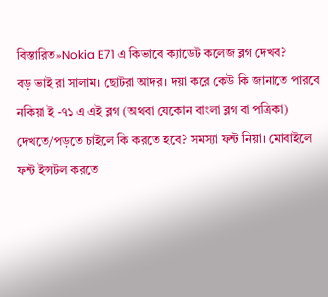বিস্তারিত»Nokia E71 এ কিভাবে ক্যাডেট কলেজ ব্লগ দেখব?
বড় ভাই রা সালাম। ছোটরা আদর। দয়া করে কেউ কি জানাতে পারবে নকিয়া ই -৭১ এ এই ব্লগ (অথবা যেকোন বাংলা ব্লগ বা পত্রিকা) দেখতে/পড়তে চাইলে কি করতে হবে? সমস্যা ফন্ট নিয়া। মোবাইলে ফন্ট ইন্সটল করতে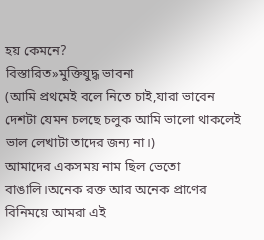হয় কেমনে?
বিস্তারিত»মুক্তিযুদ্ধ ভাবনা
(আমি প্রথমেই বলে নিতে চাই,যারা ভাবেন দেশটা যেমন চলছে চলুক আমি ভালো থাকলেই ভাল লেখাটা তাদের জন্য না।)
আমাদের একসময় নাম ছিল ভেতো বাঙালি।অনেক রক্ত আর অনেক প্রাণের বিনিময়ে আমরা এই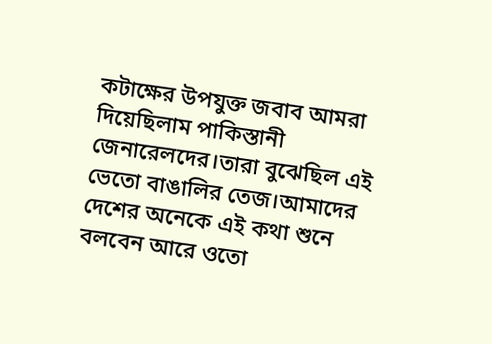কটাক্ষের উপযুক্ত জবাব আমরা দিয়েছিলাম পাকিস্তানী জেনারেলদের।তারা বুঝেছিল এই ভেতো বাঙালির তেজ।আমাদের দেশের অনেকে এই কথা শুনে বলবেন আরে ওতো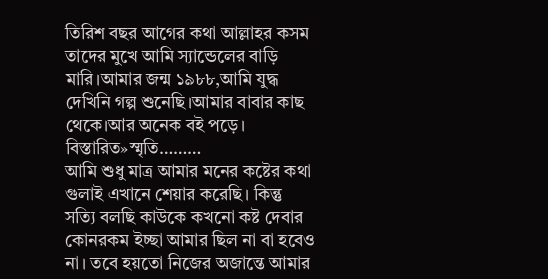তিরিশ বছর আগের কথা আল্লাহর কসম তাদের মুখে আমি স্যান্ডেলের বাড়ি মারি।আমার জন্ম ১৯৮৮,আমি যুদ্ধ দেখিনি গল্প শুনেছি।আমার বাবার কাছ থেকে।আর অনেক বই পড়ে।
বিস্তারিত»স্মৃতি………
আমি শুধু মাত্র আমার মনের কষ্টের কথা গুলাই এখানে শেয়ার করেছি। কিন্তু সত্যি বলছি কাউকে কখনো কষ্ট দেবার কোনরকম ইচ্ছা আমার ছিল না বা হবেও না। তবে হয়তো নিজের অজান্তে আমার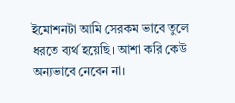ইমোশনটা আমি সেরকম ভাবে তুলে ধরতে ব্যর্থ হয়েছি। আশা করি কেউ অন্যভাবে নেবেন না।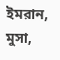ইমরান, মুসা,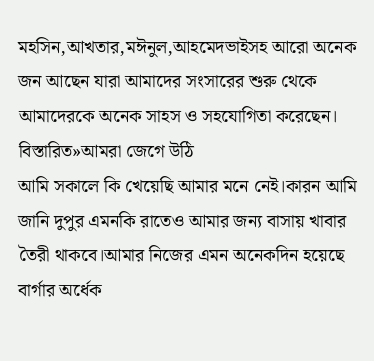মহসিন,আখতার,মঈনুল,আহমেদভাইসহ আরো অনেক জন আছেন যারা আমাদের সংসারের শুরু থেকে আমাদেরকে অনেক সাহস ও সহযোগিতা করেছেন।
বিস্তারিত»আমরা জেগে উঠি
আমি সকালে কি খেয়েছি আমার মনে নেই।কারন আমি জানি দুপুর এমনকি রাতেও আমার জন্য বাসায় খাবার তৈরী থাকবে।আমার নিজের এমন অনেকদিন হয়েছে বার্গার অর্ধেক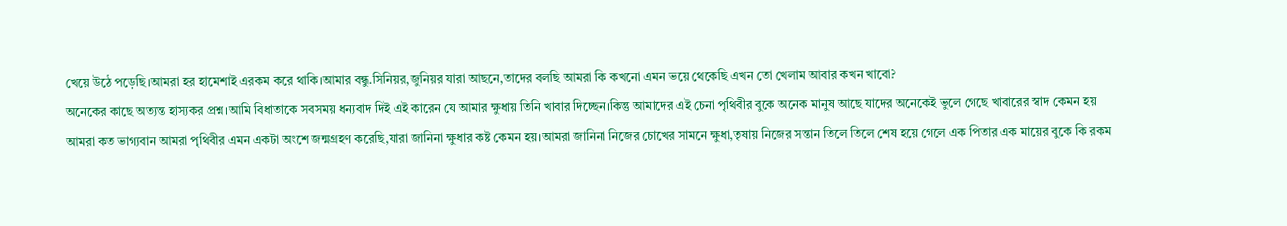খেয়ে উঠে পড়েছি।আমরা হর হামেশাই এরকম করে থাকি।আমার বন্ধু.সিনিয়র,জুনিয়র যারা আছনে,তাদের বলছি আমরা কি কখনো এমন ভয়ে থেকেছি এখন তো খেলাম আবার কখন খাবো?
অনেকের কাছে অত্যন্ত হাস্যকর প্রশ্ন।আমি বিধাতাকে সবসময় ধন্যবাদ দিই এই কারেন যে আমার ক্ষুধায় তিনি খাবার দিচ্ছেন।কিন্তু আমাদের এই চেনা পৃথিবীর বুকে অনেক মানুষ আছে যাদের অনেকেই ভুলে গেছে খাবারের স্বাদ কেমন হয়
আমরা কত ভাগ্যবান আমরা পৃথিবীর এমন একটা অংশে জন্মগ্রহণ করেছি,যারা জানিনা ক্ষুধার কষ্ট কেমন হয়।আমরা জানিনা নিজের চোখের সামনে ক্ষুধা,তৃষায় নিজের সন্তান তিলে তিলে শেষ হয়ে গেলে এক পিতার এক মায়ের বুকে কি রকম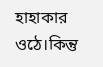হাহাকার ওঠে।কিন্তু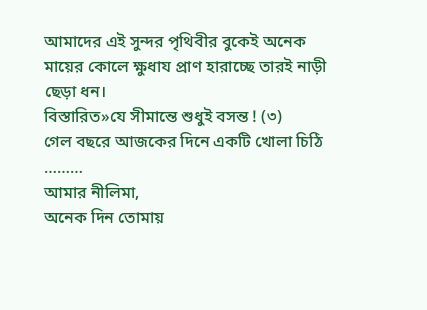আমাদের এই সুন্দর পৃথিবীর বুকেই অনেক মায়ের কোলে ক্ষুধায প্রাণ হারাচ্ছে তারই নাড়ী ছেড়া ধন।
বিস্তারিত»যে সীমান্তে শুধুই বসন্ত ! (৩)
গেল বছরে আজকের দিনে একটি খোলা চিঠি
………
আমার নীলিমা,
অনেক দিন তোমায়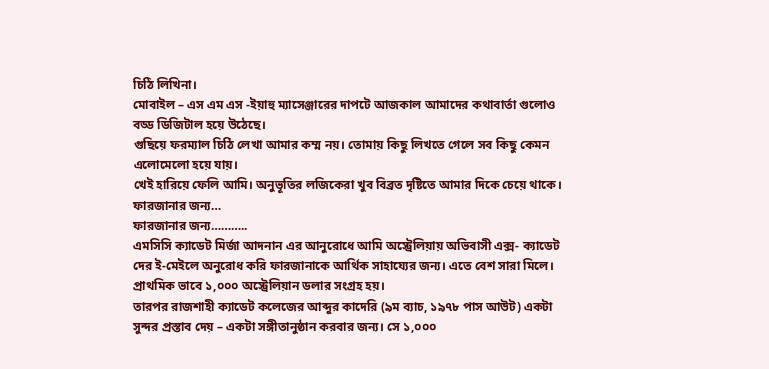চিঠি লিখিনা।
মোবাইল – এস এম এস -ইয়াহু ম্যাসেঞ্জারের দাপটে আজকাল আমাদের কথাবার্তা গুলোও বড্ড ডিজিটাল হয়ে উঠেছে।
গুছিয়ে ফরম্যাল চিঠি লেখা আমার কম্ম নয়। তোমায় কিছু লিখতে গেলে সব কিছু কেমন এলোমেলো হয়ে যায়।
খেই হারিয়ে ফেলি আমি। অনুভূতির লজিকেরা খুব বিব্রত দৃষ্টিতে আমার দিকে চেয়ে থাকে।
ফারজানার জন্য…
ফারজানার জন্য………..
এমসিসি ক্যাডেট মির্জা আদনান এর আনুরোধে আমি অস্ট্রেলিয়ায় অভিবাসী এক্স- ক্যাডেট দের ই-মেইলে অনুরোধ করি ফারজানাকে আর্থিক সাহায্যের জন্য। এতে বেশ সারা মিলে। প্রাথমিক ভাবে ১,০০০ অস্ট্রেলিয়ান ডলার সংগ্রহ হয়।
তারপর রাজশাহী ক্যাডেট কলেজের আব্দুর কাদেরি (৯ম ব্যাচ, ১৯৭৮ পাস আউট) একটা সুন্দর প্রস্তাব দেয় – একটা সঙ্গীতানুষ্ঠান করবার জন্য। সে ১,০০০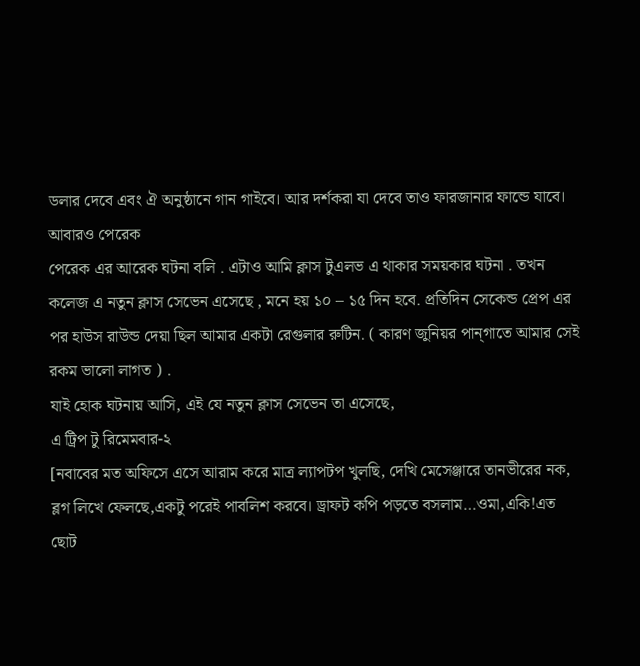ডলার দেবে এবং ঐ অনুষ্ঠানে গান গাইবে। আর দর্শকরা যা দেবে তাও ফারজানার ফান্ডে যাবে।
আবারও পেরেক
পেরেক এর আরেক ঘটনা বলি . এটাও আমি ক্লাস টুএলভ এ থাকার সময়কার ঘটনা . তখন কলেজ এ নতুন ক্লাস সেভেন এসেছে , মনে হয় ১০ – ১৫ দিন হবে. প্রতিদিন সেকেন্ড প্রেপ এর পর হাউস রাউন্ড দেয়া ছিল আমার একটা রেগুলার রুটিন. ( কারণ জুনিয়র পান্গাতে আমার সেই রকম ভালো লাগত ) .
যাই হোক ঘটনায় আসি, এই যে নতুন ক্লাস সেভেন তা এসেছে,
এ ট্রিপ টু রিমেমবার-২
[নবাবের মত অফিসে এসে আরাম করে মাত্র ল্যাপটপ খুলছি, দেখি মেসেঞ্জারে তানভীরের নক, ব্লগ লিখে ফেলছে,একটু পরেই পাবলিশ করবে। ড্রাফট কপি পড়তে বসলাম…ওমা,একি!এত ছোট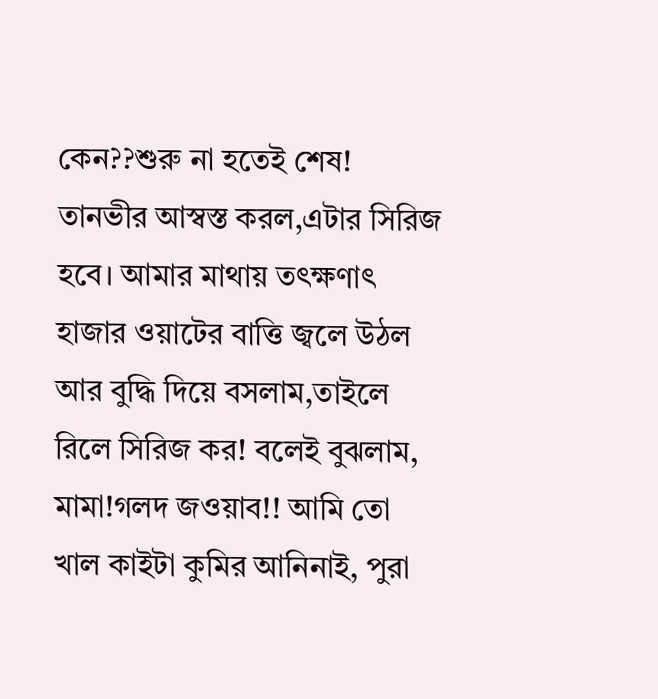কেন??শুরু না হতেই শেষ! তানভীর আস্বস্ত করল,এটার সিরিজ হবে। আমার মাথায় তৎক্ষণাৎ হাজার ওয়াটের বাত্তি জ্বলে উঠল আর বুদ্ধি দিয়ে বসলাম,তাইলে রিলে সিরিজ কর! বলেই বুঝলাম, মামা!গলদ জওয়াব!! আমি তো খাল কাইটা কুমির আনিনাই, পুরা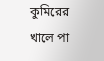কুমিরের খালে পা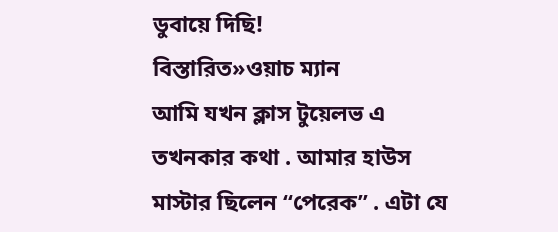ডুবায়ে দিছি!
বিস্তারিত»ওয়াচ ম্যান
আমি যখন ক্লাস টুয়েলভ এ তখনকার কথা . আমার হাউস মাস্টার ছিলেন “পেরেক” . এটা যে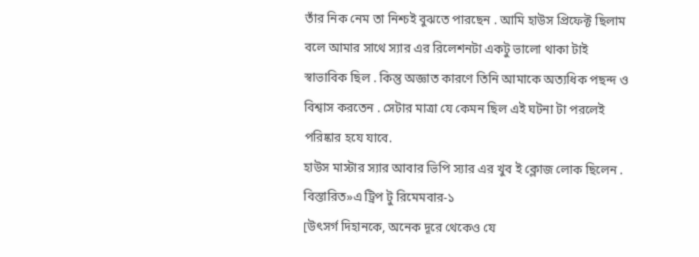তাঁর নিক নেম তা নিশ্চই বুঝতে পারছেন . আমি হাউস প্রিফেক্ট ছিলাম বলে আমার সাথে স্যার এর রিলেশনটা একটু ভালো থাকা টাই স্বাভাবিক ছিল . কিন্তু অজ্ঞাত কারণে তিনি আমাকে অত্যধিক পছন্দ ও বিশ্বাস করতেন . সেটার মাত্রা যে কেমন ছিল এই ঘটনা টা পরলেই পরিষ্কার হযে যাবে.
হাউস মাস্টার স্যার আবার ভিপি স্যার এর খুব ই ক্লোজ লোক ছিলেন .
বিস্তারিত»এ ট্রিপ টু রিমেমবার-১
[উৎসর্গ দিহানকে, অনেক দূরে থেকেও যে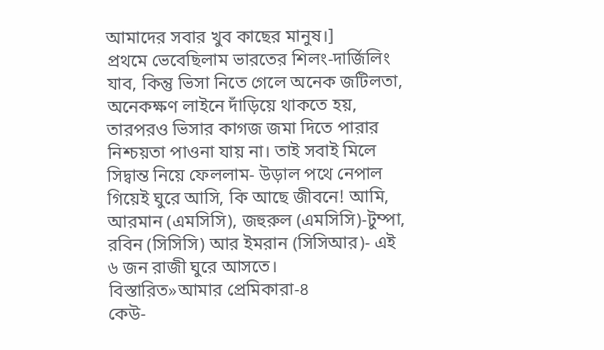আমাদের সবার খুব কাছের মানুষ।]
প্রথমে ভেবেছিলাম ভারতের শিলং-দার্জিলিং যাব, কিন্তু ভিসা নিতে গেলে অনেক জটিলতা, অনেকক্ষণ লাইনে দাঁড়িয়ে থাকতে হয়, তারপরও ভিসার কাগজ জমা দিতে পারার নিশ্চয়তা পাওনা যায় না। তাই সবাই মিলে সিদ্বান্ত নিয়ে ফেললাম- উড়াল পথে নেপাল গিয়েই ঘুরে আসি, কি আছে জীবনে! আমি, আরমান (এমসিসি), জহুরুল (এমসিসি)-টুম্পা, রবিন (সিসিসি) আর ইমরান (সিসিআর)- এই ৬ জন রাজী ঘুরে আসতে।
বিস্তারিত»আমার প্রেমিকারা-৪
কেউ-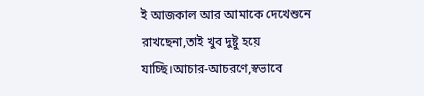ই আজকাল আর আমাকে দেখেশুনে রাখছেনা,তাই খুব দুষ্টু হয়ে যাচ্ছি।আচার-আচরণে,স্বভাবে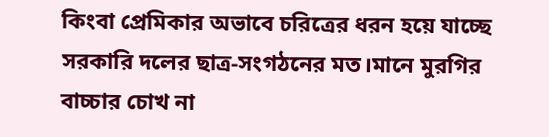কিংবা প্রেমিকার অভাবে চরিত্রের ধরন হয়ে যাচ্ছে সরকারি দলের ছাত্র-সংগঠনের মত।মানে মুরগির বাচ্চার চোখ না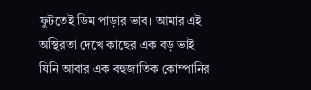ফুটতেই ডিম পাড়ার ভাব। আমার এই অস্থিরতা দেখে কাছের এক বড় ভাই যিনি আবার এক বহুজাতিক কোম্পানির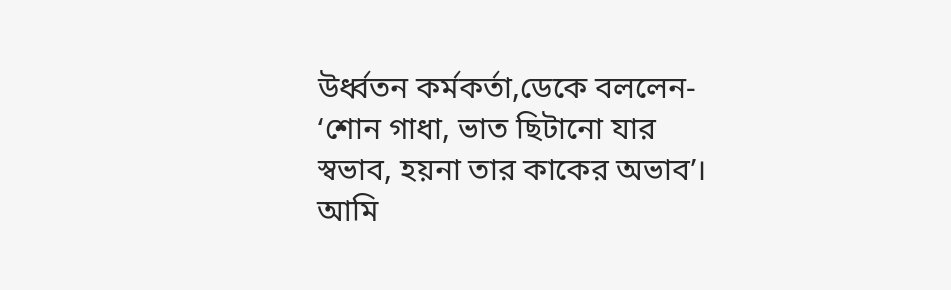উর্ধ্বতন কর্মকর্তা,ডেকে বললেন-
‘শোন গাধা, ভাত ছিটানো যার স্বভাব, হয়না তার কাকের অভাব’।
আমি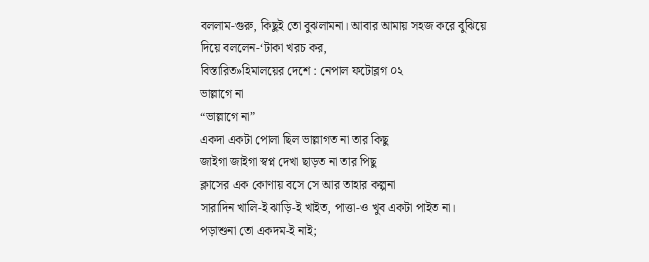বললাম-গুরু, কিছুই তো বুঝলামনা। আবার আমায় সহজ করে বুঝিয়ে দিয়ে বললেন-‘টাকা খরচ কর,
বিস্তারিত»হিমালয়ের দেশে : নেপাল ফটোব্লগ ০২
ভাল্লাগে না
“ভাল্লাগে না”
একদা একটা পোলা ছিল ভাল্লাগত না তার কিছু
জাইগা জাইগা স্বপ্ন দেখা ছাড়ত না তার পিছু
ক্লাসের এক কোণায় বসে সে আর তাহার কল্পনা
সারাদিন খালি-ই ঝাড়ি-ই খাইত, পাত্তা-ও খুব একটা পাইত না।
পড়াশুনা তো একদম-ই নাই;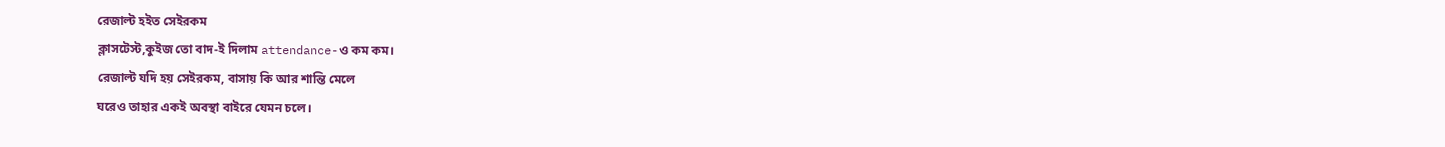রেজাল্ট হইত সেইরকম
ক্লাসটেস্ট,কুইজ তো বাদ-ই দিলাম attendance-ও কম কম।
রেজাল্ট যদি হয় সেইরকম, বাসায় কি আর শান্তি মেলে
ঘরেও তাহার একই অবস্থা বাইরে যেমন চলে।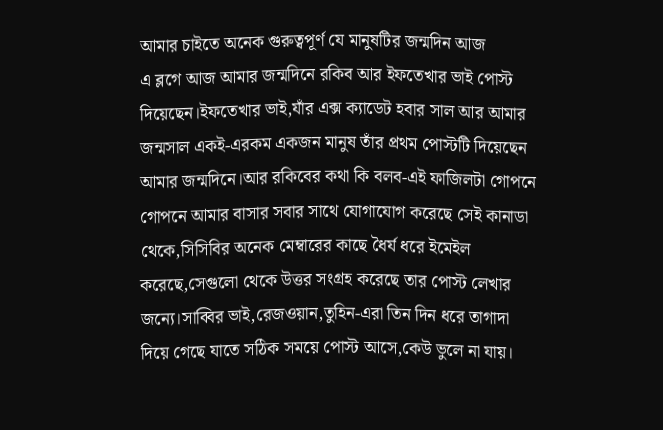আমার চাইতে অনেক গুরুত্বপূর্ণ যে মানুষটির জন্মদিন আজ
এ ব্লগে আজ আমার জন্মদিনে রকিব আর ইফতেখার ভাই পোস্ট দিয়েছেন।ইফতেখার ভাই,যাঁর এক্স ক্যাডেট হবার সাল আর আমার জন্মসাল একই-এরকম একজন মানুষ তাঁর প্রথম পোস্টটি দিয়েছেন আমার জন্মদিনে।আর রকিবের কথা কি বলব-এই ফাজিলটা গোপনে গোপনে আমার বাসার সবার সাথে যোগাযোগ করেছে সেই কানাডা থেকে,সিসিবির অনেক মেম্বারের কাছে ধৈর্য ধরে ইমেইল করেছে,সেগুলো থেকে উত্তর সংগ্রহ করেছে তার পোস্ট লেখার জন্যে।সাব্বির ভাই,রেজওয়ান,তুহিন-এরা তিন দিন ধরে তাগাদা দিয়ে গেছে যাতে সঠিক সময়ে পোস্ট আসে,কেউ ভুলে না যায়।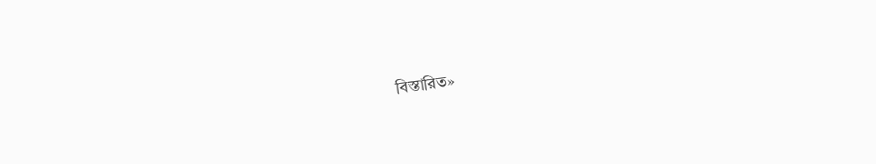বিস্তারিত»